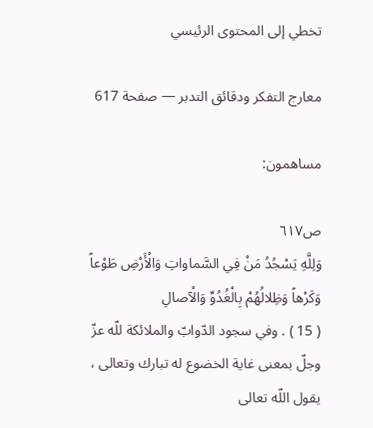تخطي إلى المحتوى الرئيسي

معارج التفكر ودقائق التدبر — صفحة 617

مساهمون:

ص٦١٧
وَلِلَّهِ يَسْجُدُ مَنْ فِي السَّماواتِ وَالْأَرْضِ طَوْعاً وَكَرْهاً وَظِلالُهُمْ بِالْغُدُوِّ وَالْآصالِ
( 15 ) . وفي سجود الدّوابّ والملائكة للّه عزّ وجلّ بمعنى غاية الخضوع له تبارك وتعالى ، يقول اللّه تعالى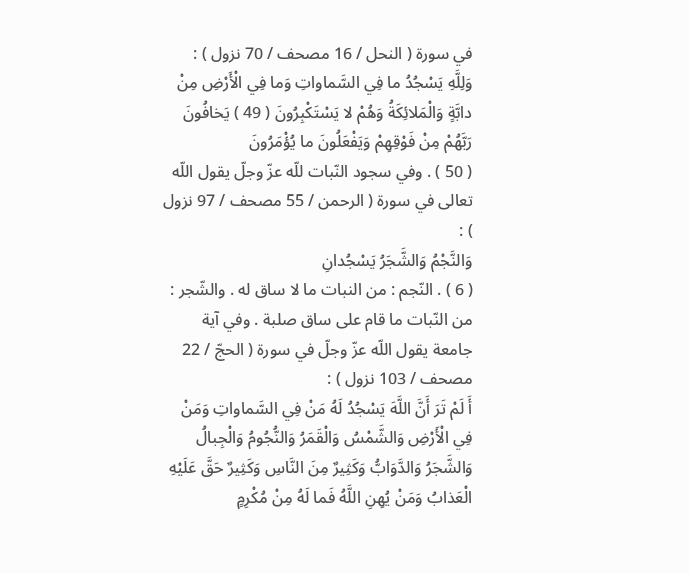في سورة ( النحل / 16 مصحف / 70 نزول ) :
وَلِلَّهِ يَسْجُدُ ما فِي السَّماواتِ وَما فِي الْأَرْضِ مِنْ دابَّةٍ وَالْمَلائِكَةُ وَهُمْ لا يَسْتَكْبِرُونَ ( 49 ) يَخافُونَ رَبَّهُمْ مِنْ فَوْقِهِمْ وَيَفْعَلُونَ ما يُؤْمَرُونَ
( 50 ) . وفي سجود النّبات للّه عزّ وجلّ يقول اللّه تعالى في سورة ( الرحمن / 55 مصحف / 97 نزول ) :
وَالنَّجْمُ وَالشَّجَرُ يَسْجُدانِ
( 6 ) . النّجم : من النبات ما لا ساق له . والشّجر : من النّبات ما قام على ساق صلبة . وفي آية جامعة يقول اللّه عزّ وجلّ في سورة ( الحجّ / 22 مصحف / 103 نزول ) :
أَ لَمْ تَرَ أَنَّ اللَّهَ يَسْجُدُ لَهُ مَنْ فِي السَّماواتِ وَمَنْ فِي الْأَرْضِ وَالشَّمْسُ وَالْقَمَرُ وَالنُّجُومُ وَالْجِبالُ وَالشَّجَرُ وَالدَّوَابُّ وَكَثِيرٌ مِنَ النَّاسِ وَكَثِيرٌ حَقَّ عَلَيْهِ الْعَذابُ وَمَنْ يُهِنِ اللَّهُ فَما لَهُ مِنْ مُكْرِمٍ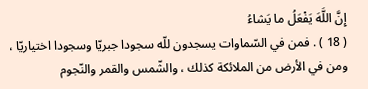إِنَّ اللَّهَ يَفْعَلُ ما يَشاءُ
( 18 ) . فمن في السّماوات يسجدون للّه سجودا جبريّا وسجودا اختياريّا ، ومن في الأرض من الملائكة كذلك ، والشّمس والقمر والنّجوم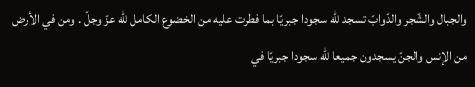والجبال والشّجر والدّوابّ تسجد للّه سجودا جبريّا بما فطرت عليه من الخضوع الكامل للّه عزّ وجلّ . ومن في الأرض من الإنس والجنّ يسجدون جميعا للّه سجودا جبريّا في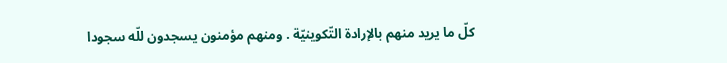كلّ ما يريد منهم بالإرادة التّكوينيّة . ومنهم مؤمنون يسجدون للّه سجودا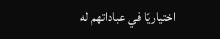اختياريّا في عباداتهم له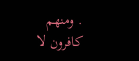. ومنهم كافرون لا